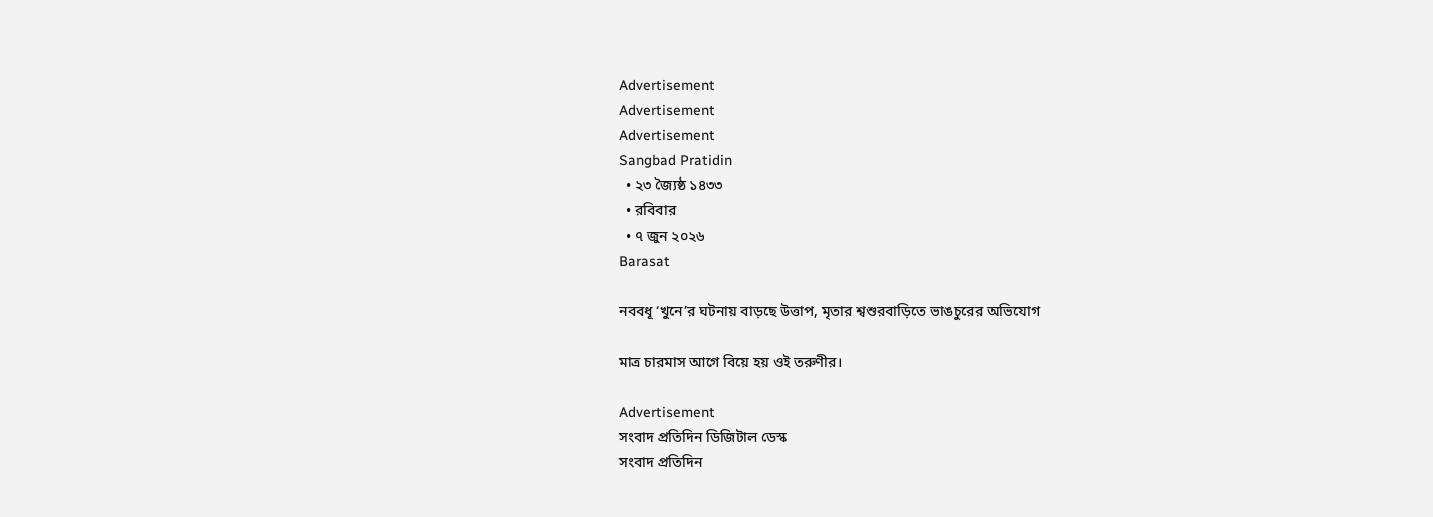Advertisement
Advertisement
Advertisement
Sangbad Pratidin
  • ২৩ জ্যৈষ্ঠ ১৪৩৩
  • রবিবার
  • ৭ জুন ২০২৬
Barasat

নববধূ ‘খুনে’র ঘটনায় বাড়ছে উত্তাপ, মৃতার শ্বশুরবাড়িতে ভাঙচুরের অভিযোগ

মাত্র চারমাস আগে বিয়ে হয় ওই তরুণীর।

Advertisement
সংবাদ প্রতিদিন ডিজিটাল ডেস্ক
সংবাদ প্রতিদিন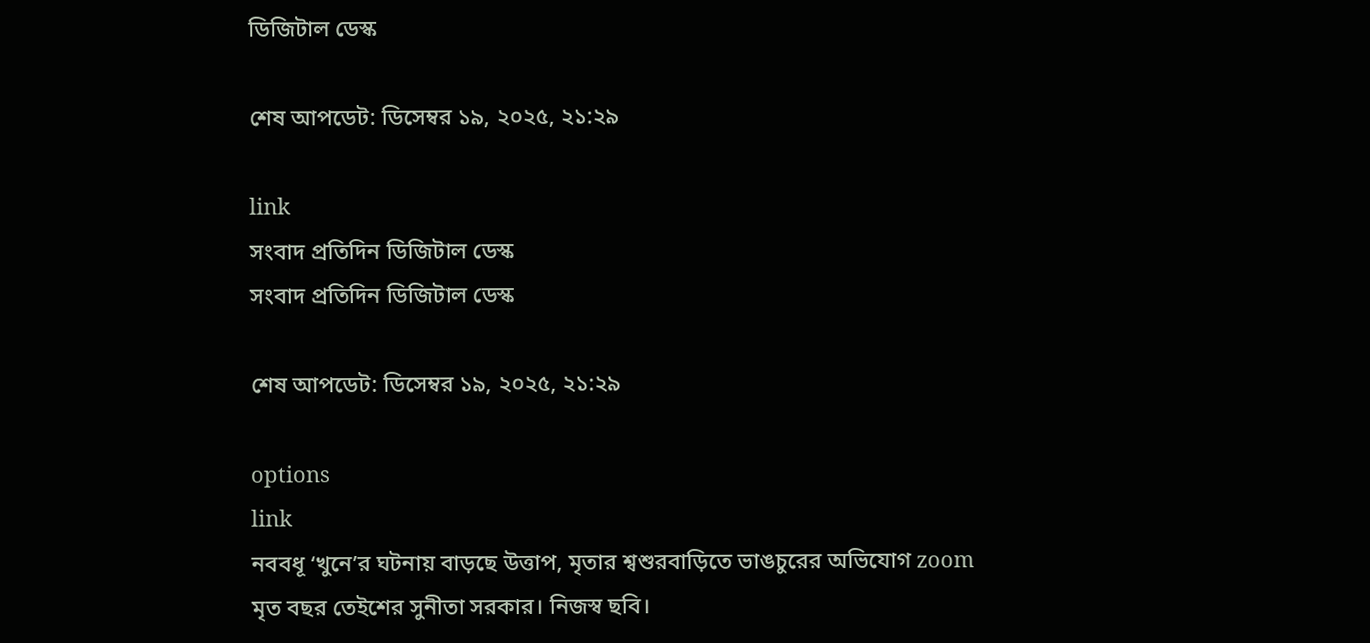ডিজিটাল ডেস্ক

শেষ আপডেট: ডিসেম্বর ১৯, ২০২৫, ২১:২৯

link
সংবাদ প্রতিদিন ডিজিটাল ডেস্ক
সংবাদ প্রতিদিন ডিজিটাল ডেস্ক

শেষ আপডেট: ডিসেম্বর ১৯, ২০২৫, ২১:২৯

options
link
নববধূ ‘খুনে’র ঘটনায় বাড়ছে উত্তাপ, মৃতার শ্বশুরবাড়িতে ভাঙচুরের অভিযোগ zoom
মৃত বছর তেইশের সুনীতা সরকার। নিজস্ব ছবি।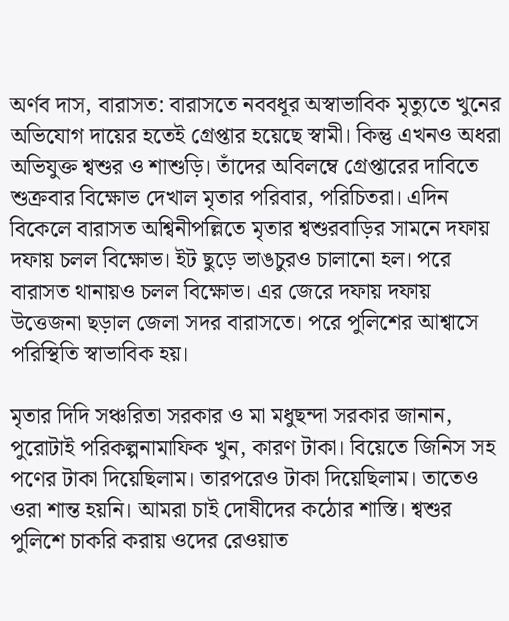অর্ণব দাস, বারাসত: বারাসতে নববধূর অস্বাভাবিক মৃত্যুতে খুনের অভিযোগ দায়ের হতেই গ্রেপ্তার হয়েছে স্বামী। কিন্তু এখনও অধরা অভিযুক্ত শ্বশুর ও শাশুড়ি। তাঁদের অবিলম্বে গ্রেপ্তারের দাবিতে শুক্রবার বিক্ষোভ দেখাল মৃতার পরিবার, পরিচিতরা। এদিন বিকেলে বারাসত অশ্বিনীপল্লিতে মৃতার শ্বশুরবাড়ির সামনে দফায় দফায় চলল বিক্ষোভ। ইট ছুড়ে ভাঙচুরও চালানো হল। পরে বারাসত থানায়ও চলল বিক্ষোভ। এর জেরে দফায় দফায় উত্তেজনা ছড়াল জেলা সদর বারাসতে। পরে পুলিশের আশ্বাসে পরিস্থিতি স্বাভাবিক হয়।

মৃতার দিদি সঞ্চরিতা সরকার ও মা মধুছন্দা সরকার জানান, পুরোটাই পরিকল্পনামাফিক খুন, কারণ টাকা। বিয়েতে জিনিস সহ পণের টাকা দিয়েছিলাম। তারপরেও টাকা দিয়েছিলাম। তাতেও ওরা শান্ত হয়নি। আমরা চাই দোষীদের কঠোর শাস্তি। শ্বশুর পুলিশে চাকরি করায় ওদের রেওয়াত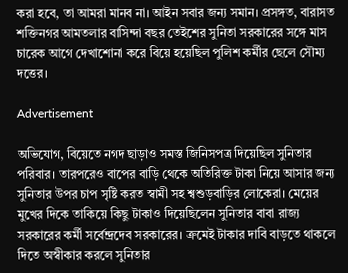করা হবে, তা আমরা মানব না। আইন সবার জন্য সমান। প্রসঙ্গত, বারাসত শক্তিনগর আমতলার বাসিন্দা বছর তেইশের সুনিতা সরকারের সঙ্গে মাস চারেক আগে দেখাশোনা করে বিয়ে হয়েছিল পুলিশ কর্মীর ছেলে সৌম্য দত্তের।

Advertisement

অভিযোগ, বিয়েতে নগদ ছাড়াও সমস্ত জিনিসপত্র দিয়েছিল সুনিতার পরিবার। তারপরেও বাপের বাড়ি থেকে অতিরিক্ত টাকা নিয়ে আসার জন্য সুনিতার উপর চাপ সৃষ্টি করত স্বামী সহ শ্বশুড়বাড়ির লোকেরা। মেয়ের মুখের দিকে তাকিয়ে কিছু টাকাও দিয়েছিলেন সুনিতার বাবা রাজ্য সরকারের কর্মী সর্বেন্দ্রদেব সরকারের। ক্রমেই টাকার দাবি বাড়তে থাকলে দিতে অস্বীকার করলে সুনিতার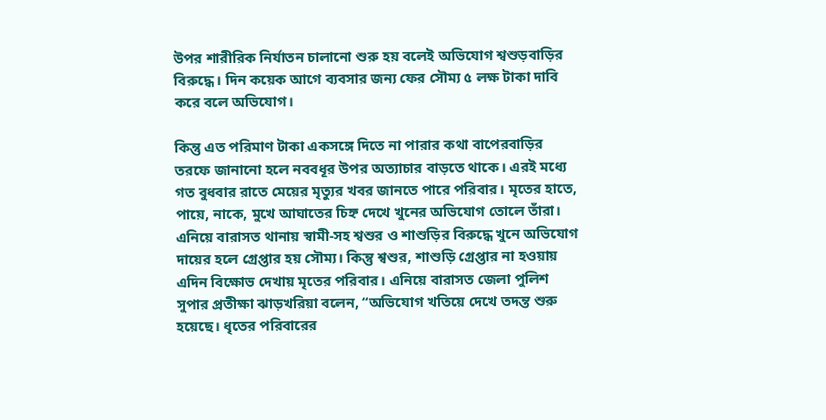উপর শারীরিক নির্যাতন চালানো শুরু হয় বলেই অভিযোগ শ্বশুড়বাড়ির বিরুদ্ধে। দিন কয়েক আগে ব্যবসার জন্য ফের সৌম্য ৫ লক্ষ টাকা দাবি করে বলে অভিযোগ।

কিন্তু এত পরিমাণ টাকা একসঙ্গে দিতে না পারার কথা বাপেরবাড়ির তরফে জানানো হলে নববধূর উপর অত্যাচার বাড়তে থাকে। এরই মধ্যে গত বুধবার রাতে মেয়ের মৃত্যুর খবর জানতে পারে পরিবার। মৃতের হাতে, পায়ে, নাকে, মুখে আঘাতের চিহ্ন দেখে খুনের অভিযোগ তোলে তাঁরা। এনিয়ে বারাসত থানায় স্বামী-সহ শ্বশুর ও শাশুড়ির বিরুদ্ধে খুনে অভিযোগ দায়ের হলে গ্রেপ্তার হয় সৌম্য। কিন্তু শ্বশুর, শাশুড়ি গ্রেপ্তার না হওয়ায় এদিন বিক্ষোভ দেখায় মৃতের পরিবার। এনিয়ে বারাসত জেলা পুলিশ সুপার প্রতীক্ষা ঝাড়খরিয়া বলেন, “অভিযোগ খতিয়ে দেখে তদন্ত শুরু হয়েছে। ধৃতের পরিবারের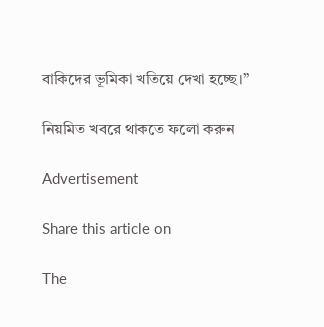বাকিদের ভূমিকা খতিয়ে দেখা হচ্ছে।”

নিয়মিত খবরে থাকতে ফলো করুন

Advertisement

Share this article on

The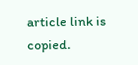article link is copied.